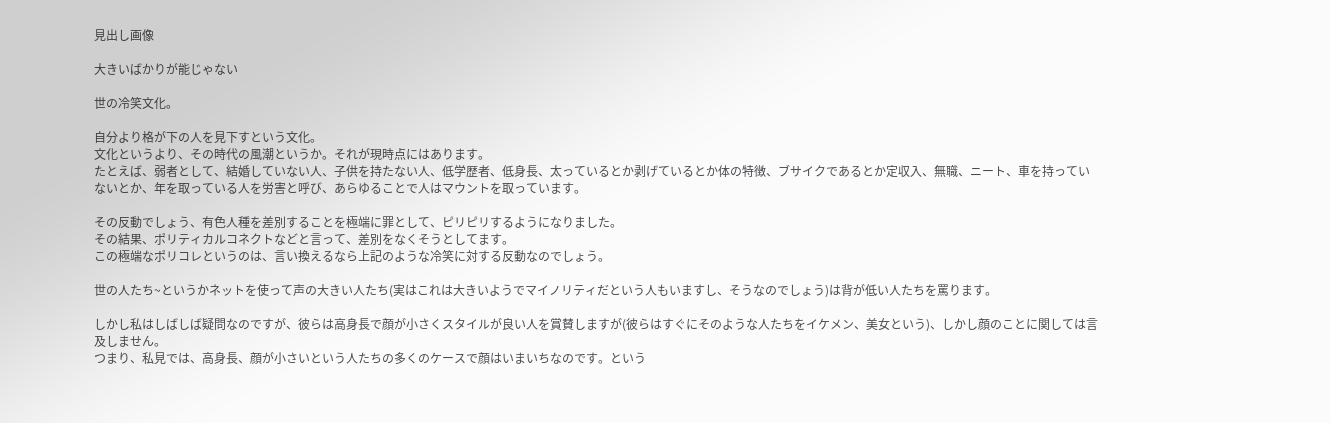見出し画像

大きいばかりが能じゃない

世の冷笑文化。

自分より格が下の人を見下すという文化。
文化というより、その時代の風潮というか。それが現時点にはあります。
たとえば、弱者として、結婚していない人、子供を持たない人、低学歴者、低身長、太っているとか剥げているとか体の特徴、ブサイクであるとか定収入、無職、ニート、車を持っていないとか、年を取っている人を労害と呼び、あらゆることで人はマウントを取っています。

その反動でしょう、有色人種を差別することを極端に罪として、ピリピリするようになりました。
その結果、ポリティカルコネクトなどと言って、差別をなくそうとしてます。
この極端なポリコレというのは、言い換えるなら上記のような冷笑に対する反動なのでしょう。

世の人たち~というかネットを使って声の大きい人たち(実はこれは大きいようでマイノリティだという人もいますし、そうなのでしょう)は背が低い人たちを罵ります。

しかし私はしばしば疑問なのですが、彼らは高身長で顔が小さくスタイルが良い人を賞賛しますが(彼らはすぐにそのような人たちをイケメン、美女という)、しかし顔のことに関しては言及しません。
つまり、私見では、高身長、顔が小さいという人たちの多くのケースで顔はいまいちなのです。という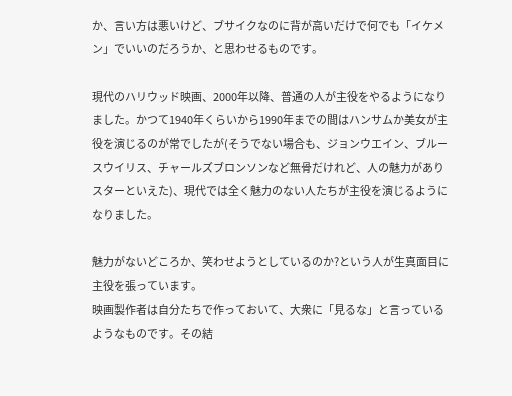か、言い方は悪いけど、ブサイクなのに背が高いだけで何でも「イケメン」でいいのだろうか、と思わせるものです。

現代のハリウッド映画、2000年以降、普通の人が主役をやるようになりました。かつて1940年くらいから1990年までの間はハンサムか美女が主役を演じるのが常でしたが(そうでない場合も、ジョンウエイン、ブルースウイリス、チャールズブロンソンなど無骨だけれど、人の魅力がありスターといえた)、現代では全く魅力のない人たちが主役を演じるようになりました。

魅力がないどころか、笑わせようとしているのか?という人が生真面目に主役を張っています。
映画製作者は自分たちで作っておいて、大衆に「見るな」と言っているようなものです。その結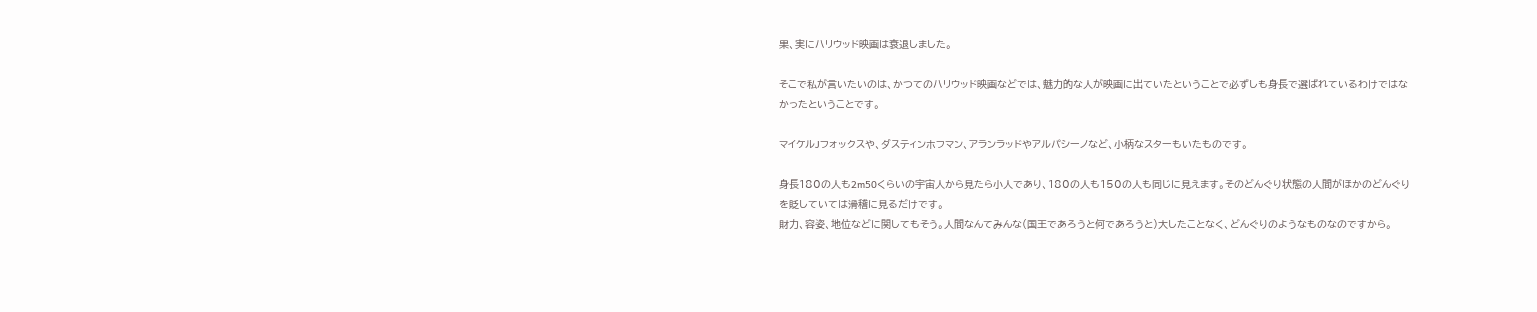果、実にハリウッド映画は衰退しました。

そこで私が言いたいのは、かつてのハリウッド映画などでは、魅力的な人が映画に出ていたということで必ずしも身長で選ばれているわけではなかったということです。

マイケルJフォックスや、ダスティンホフマン、アランラッドやアルパシーノなど、小柄なスターもいたものです。

身長180の人も2m50くらいの宇宙人から見たら小人であり、180の人も150の人も同じに見えます。そのどんぐり状態の人間がほかのどんぐりを貶していては滑稽に見るだけです。
財力、容姿、地位などに関してもそう。人間なんてみんな(国王であろうと何であろうと)大したことなく、どんぐりのようなものなのですから。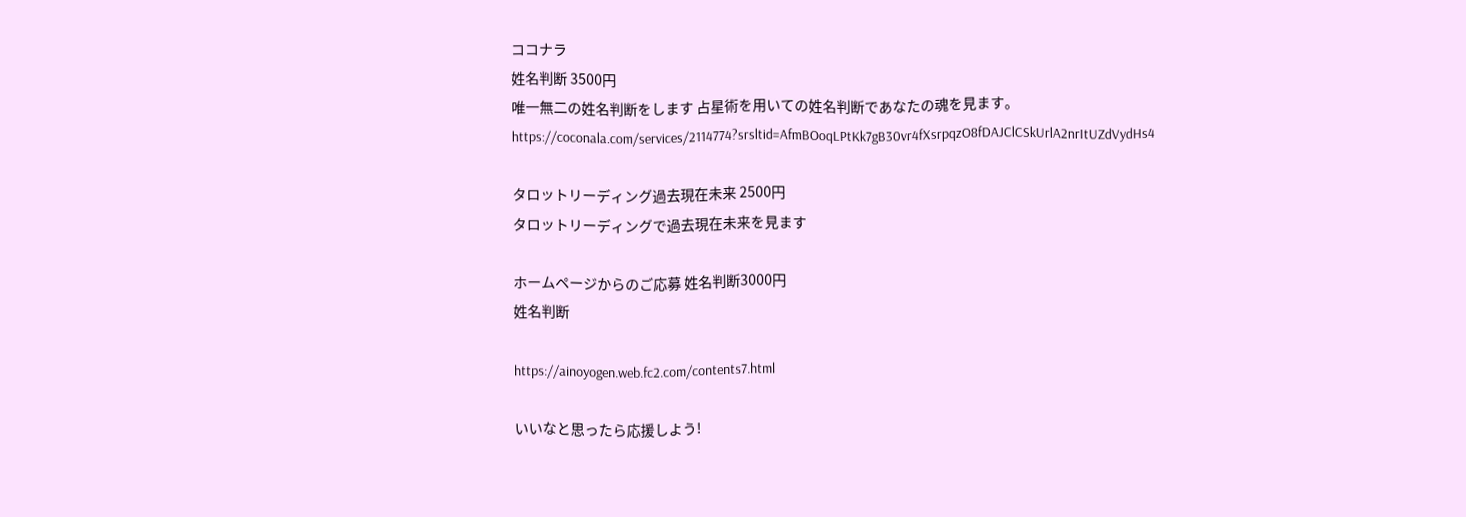ココナラ
姓名判断 3500円
唯一無二の姓名判断をします 占星術を用いての姓名判断であなたの魂を見ます。
https://coconala.com/services/2114774?srsltid=AfmBOoqLPtKk7gB30vr4fXsrpqzO8fDAJClCSkUrlA2nrItUZdVydHs4

タロットリーディング過去現在未来 2500円
タロットリーディングで過去現在未来を見ます

ホームページからのご応募 姓名判断3000円
姓名判断

https://ainoyogen.web.fc2.com/contents7.html

いいなと思ったら応援しよう!